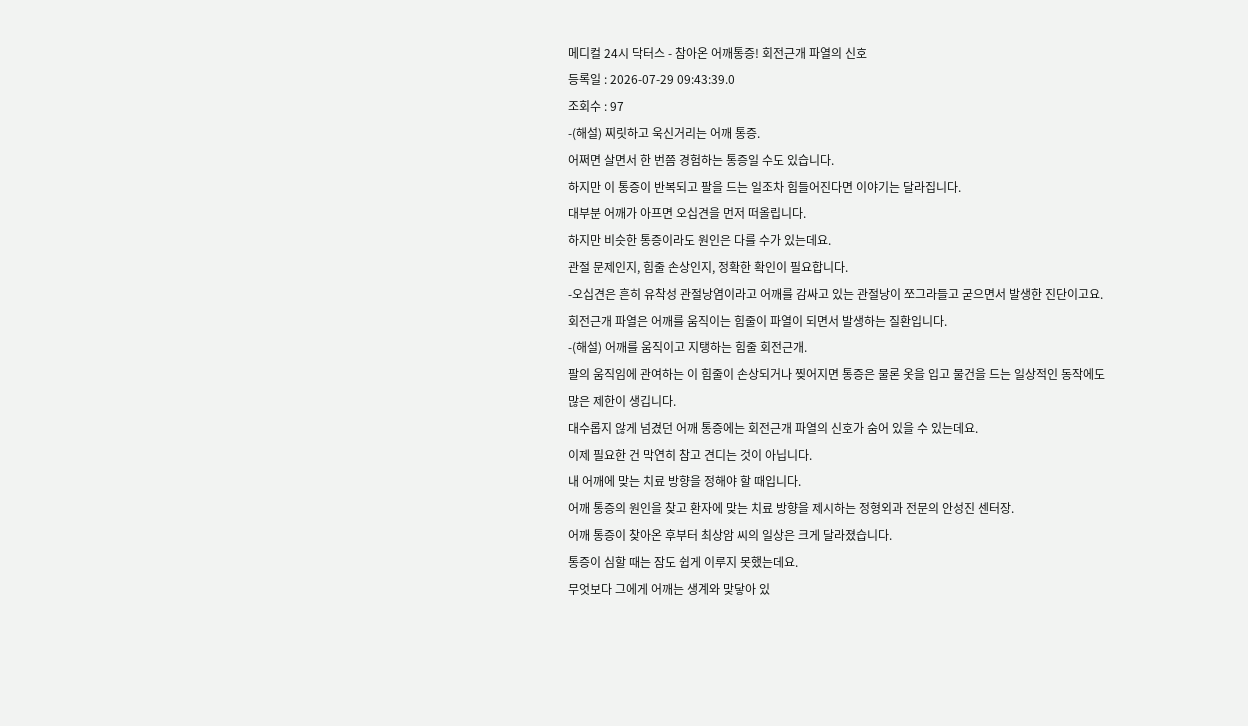메디컬 24시 닥터스 - 참아온 어깨통증! 회전근개 파열의 신호
등록일 : 2026-07-29 09:43:39.0
조회수 : 97
-(해설) 찌릿하고 욱신거리는 어깨 통증.
어쩌면 살면서 한 번쯤 경험하는 통증일 수도 있습니다.
하지만 이 통증이 반복되고 팔을 드는 일조차 힘들어진다면 이야기는 달라집니다.
대부분 어깨가 아프면 오십견을 먼저 떠올립니다.
하지만 비슷한 통증이라도 원인은 다를 수가 있는데요.
관절 문제인지, 힘줄 손상인지, 정확한 확인이 필요합니다.
-오십견은 흔히 유착성 관절낭염이라고 어깨를 감싸고 있는 관절낭이 쪼그라들고 굳으면서 발생한 진단이고요.
회전근개 파열은 어깨를 움직이는 힘줄이 파열이 되면서 발생하는 질환입니다.
-(해설) 어깨를 움직이고 지탱하는 힘줄 회전근개.
팔의 움직임에 관여하는 이 힘줄이 손상되거나 찢어지면 통증은 물론 옷을 입고 물건을 드는 일상적인 동작에도
많은 제한이 생깁니다.
대수롭지 않게 넘겼던 어깨 통증에는 회전근개 파열의 신호가 숨어 있을 수 있는데요.
이제 필요한 건 막연히 참고 견디는 것이 아닙니다.
내 어깨에 맞는 치료 방향을 정해야 할 때입니다.
어깨 통증의 원인을 찾고 환자에 맞는 치료 방향을 제시하는 정형외과 전문의 안성진 센터장.
어깨 통증이 찾아온 후부터 최상암 씨의 일상은 크게 달라졌습니다.
통증이 심할 때는 잠도 쉽게 이루지 못했는데요.
무엇보다 그에게 어깨는 생계와 맞닿아 있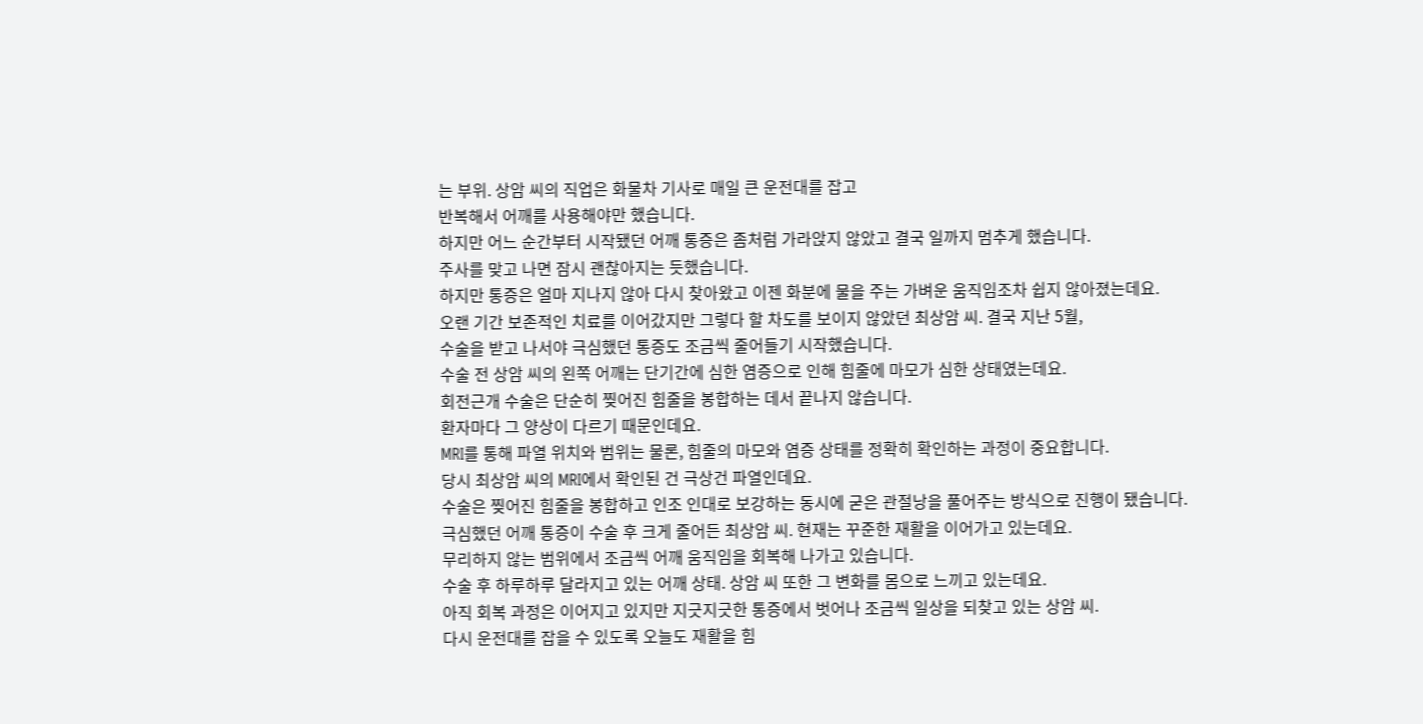는 부위. 상암 씨의 직업은 화물차 기사로 매일 큰 운전대를 잡고
반복해서 어깨를 사용해야만 했습니다.
하지만 어느 순간부터 시작됐던 어깨 통증은 좀처럼 가라앉지 않았고 결국 일까지 멈추게 했습니다.
주사를 맞고 나면 잠시 괜찮아지는 듯했습니다.
하지만 통증은 얼마 지나지 않아 다시 찾아왔고 이젠 화분에 물을 주는 가벼운 움직임조차 쉽지 않아졌는데요.
오랜 기간 보존적인 치료를 이어갔지만 그렇다 할 차도를 보이지 않았던 최상암 씨. 결국 지난 5월,
수술을 받고 나서야 극심했던 통증도 조금씩 줄어들기 시작했습니다.
수술 전 상암 씨의 왼쪽 어깨는 단기간에 심한 염증으로 인해 힘줄에 마모가 심한 상태였는데요.
회전근개 수술은 단순히 찢어진 힘줄을 봉합하는 데서 끝나지 않습니다.
환자마다 그 양상이 다르기 때문인데요.
MRI를 통해 파열 위치와 범위는 물론, 힘줄의 마모와 염증 상태를 정확히 확인하는 과정이 중요합니다.
당시 최상암 씨의 MRI에서 확인된 건 극상건 파열인데요.
수술은 찢어진 힘줄을 봉합하고 인조 인대로 보강하는 동시에 굳은 관절낭을 풀어주는 방식으로 진행이 됐습니다.
극심했던 어깨 통증이 수술 후 크게 줄어든 최상암 씨. 현재는 꾸준한 재활을 이어가고 있는데요.
무리하지 않는 범위에서 조금씩 어깨 움직임을 회복해 나가고 있습니다.
수술 후 하루하루 달라지고 있는 어깨 상태. 상암 씨 또한 그 변화를 몸으로 느끼고 있는데요.
아직 회복 과정은 이어지고 있지만 지긋지긋한 통증에서 벗어나 조금씩 일상을 되찾고 있는 상암 씨.
다시 운전대를 잡을 수 있도록 오늘도 재활을 힘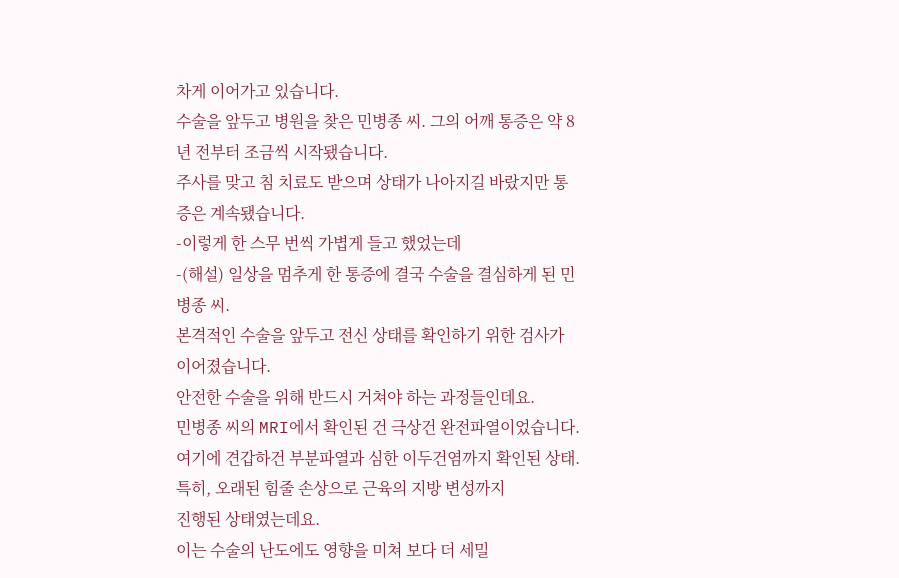차게 이어가고 있습니다.
수술을 앞두고 병원을 찾은 민병종 씨. 그의 어깨 통증은 약 8년 전부터 조금씩 시작됐습니다.
주사를 맞고 침 치료도 받으며 상태가 나아지길 바랐지만 통증은 계속됐습니다.
-이렇게 한 스무 번씩 가볍게 들고 했었는데
-(해설) 일상을 멈추게 한 통증에 결국 수술을 결심하게 된 민병종 씨.
본격적인 수술을 앞두고 전신 상태를 확인하기 위한 검사가 이어졌습니다.
안전한 수술을 위해 반드시 거쳐야 하는 과정들인데요.
민병종 씨의 MRI에서 확인된 건 극상건 완전파열이었습니다.
여기에 견갑하건 부분파열과 심한 이두건염까지 확인된 상태. 특히, 오래된 힘줄 손상으로 근육의 지방 변성까지
진행된 상태였는데요.
이는 수술의 난도에도 영향을 미쳐 보다 더 세밀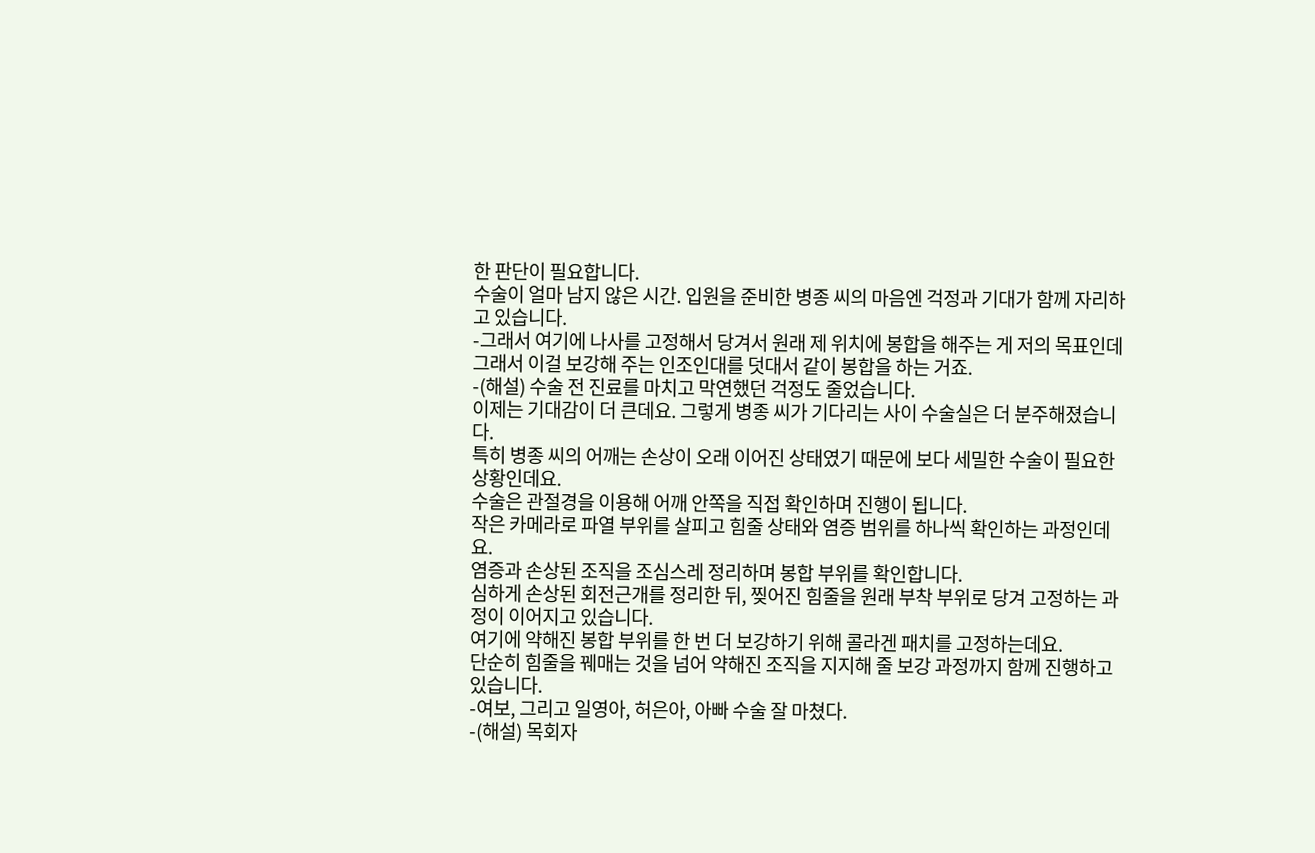한 판단이 필요합니다.
수술이 얼마 남지 않은 시간. 입원을 준비한 병종 씨의 마음엔 걱정과 기대가 함께 자리하고 있습니다.
-그래서 여기에 나사를 고정해서 당겨서 원래 제 위치에 봉합을 해주는 게 저의 목표인데
그래서 이걸 보강해 주는 인조인대를 덧대서 같이 봉합을 하는 거죠.
-(해설) 수술 전 진료를 마치고 막연했던 걱정도 줄었습니다.
이제는 기대감이 더 큰데요. 그렇게 병종 씨가 기다리는 사이 수술실은 더 분주해졌습니다.
특히 병종 씨의 어깨는 손상이 오래 이어진 상태였기 때문에 보다 세밀한 수술이 필요한 상황인데요.
수술은 관절경을 이용해 어깨 안쪽을 직접 확인하며 진행이 됩니다.
작은 카메라로 파열 부위를 살피고 힘줄 상태와 염증 범위를 하나씩 확인하는 과정인데요.
염증과 손상된 조직을 조심스레 정리하며 봉합 부위를 확인합니다.
심하게 손상된 회전근개를 정리한 뒤, 찢어진 힘줄을 원래 부착 부위로 당겨 고정하는 과정이 이어지고 있습니다.
여기에 약해진 봉합 부위를 한 번 더 보강하기 위해 콜라겐 패치를 고정하는데요.
단순히 힘줄을 꿰매는 것을 넘어 약해진 조직을 지지해 줄 보강 과정까지 함께 진행하고 있습니다.
-여보, 그리고 일영아, 허은아, 아빠 수술 잘 마쳤다.
-(해설) 목회자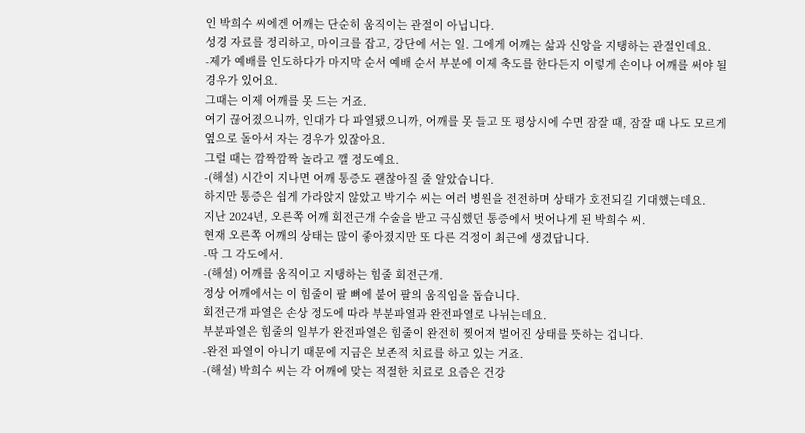인 박희수 씨에겐 어깨는 단순히 움직이는 관절이 아닙니다.
성경 자료를 정리하고, 마이크를 잡고, 강단에 서는 일. 그에게 어깨는 삶과 신앙을 지탱하는 관절인데요.
-제가 예배를 인도하다가 마지막 순서 예배 순서 부분에 이제 축도를 한다든지 이렇게 손이나 어깨를 써야 될
경우가 있어요.
그때는 이제 어깨를 못 드는 거죠.
여기 끊어졌으니까, 인대가 다 파열됐으니까, 어깨를 못 들고 또 평상시에 수면 잠잘 때, 잠잘 때 나도 모르게
옆으로 돌아서 자는 경우가 있잖아요.
그럴 때는 깜짝깜짝 놀라고 깰 정도예요.
-(해설) 시간이 지나면 어깨 통증도 괜찮아질 줄 알았습니다.
하지만 통증은 쉽게 가라앉지 않았고 박기수 씨는 여러 병원을 전전하며 상태가 호전되길 기대했는데요.
지난 2024년, 오른쪽 어깨 회전근개 수술을 받고 극심했던 통증에서 벗어나게 된 박희수 씨.
현재 오른쪽 어깨의 상태는 많이 좋아졌지만 또 다른 걱정이 최근에 생겼답니다.
-딱 그 각도에서.
-(해설) 어깨를 움직이고 지탱하는 힘줄 회전근개.
정상 어깨에서는 이 힘줄이 팔 뼈에 붙어 팔의 움직임을 돕습니다.
회전근개 파열은 손상 정도에 따라 부분파열과 완전파열로 나뉘는데요.
부분파열은 힘줄의 일부가 완전파열은 힘줄이 완전히 찢어져 벌어진 상태를 뜻하는 겁니다.
-완전 파열이 아니기 때문에 지금은 보존적 치료를 하고 있는 거죠.
-(해설) 박희수 씨는 각 어깨에 맞는 적절한 치료로 요즘은 건강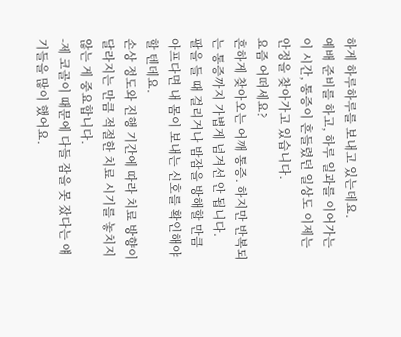하게 하루하루를 보내고 있는데요.
예배 준비를 하고, 하루 일과를 이어가는 이 시간, 통증이 흔들렸던 일상도 이제는 안정을 찾아가고 있습니다.
요즘 어떠세요?
흔하게 찾아오는 어깨 통증. 하지만 반복되는 통증까지 가볍게 넘겨선 안 됩니다.
팔을 들 때 걸리거나 밤잠을 방해할 만큼 아프다면 내 몸이 보내는 신호를 확인해야 할 텐데요.
손상 정도와 진행 기간에 따라 치료 방향이 달라지는 만큼 적절한 치료 시기를 놓치지 않는 게 중요합니다.
-제 코골이 때문에 다들 잠을 못 잤다는 얘기들을 많이 했어요.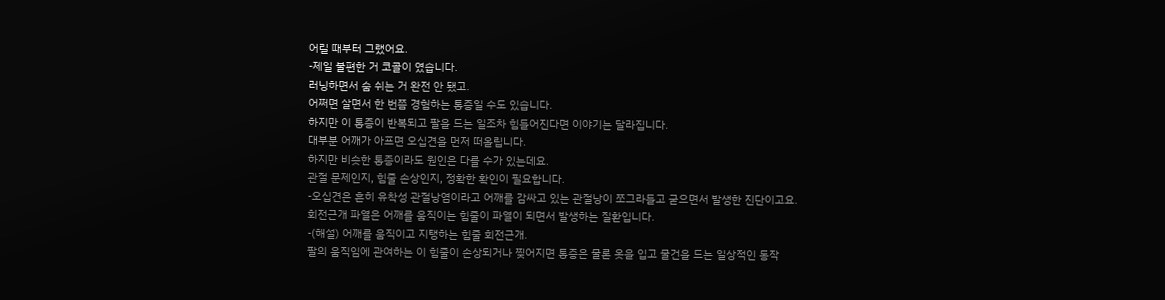어릴 때부터 그랬어요.
-제일 불편한 거 코골이 였습니다.
러닝하면서 숨 쉬는 거 완전 안 됐고.
어쩌면 살면서 한 번쯤 경험하는 통증일 수도 있습니다.
하지만 이 통증이 반복되고 팔을 드는 일조차 힘들어진다면 이야기는 달라집니다.
대부분 어깨가 아프면 오십견을 먼저 떠올립니다.
하지만 비슷한 통증이라도 원인은 다를 수가 있는데요.
관절 문제인지, 힘줄 손상인지, 정확한 확인이 필요합니다.
-오십견은 흔히 유착성 관절낭염이라고 어깨를 감싸고 있는 관절낭이 쪼그라들고 굳으면서 발생한 진단이고요.
회전근개 파열은 어깨를 움직이는 힘줄이 파열이 되면서 발생하는 질환입니다.
-(해설) 어깨를 움직이고 지탱하는 힘줄 회전근개.
팔의 움직임에 관여하는 이 힘줄이 손상되거나 찢어지면 통증은 물론 옷을 입고 물건을 드는 일상적인 동작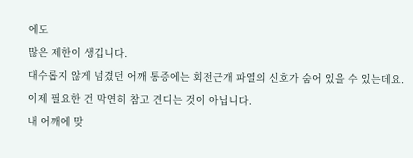에도
많은 제한이 생깁니다.
대수롭지 않게 넘겼던 어깨 통증에는 회전근개 파열의 신호가 숨어 있을 수 있는데요.
이제 필요한 건 막연히 참고 견디는 것이 아닙니다.
내 어깨에 맞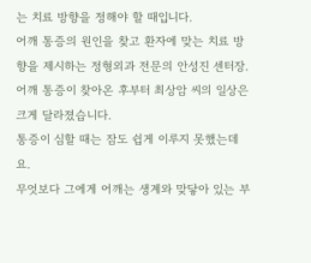는 치료 방향을 정해야 할 때입니다.
어깨 통증의 원인을 찾고 환자에 맞는 치료 방향을 제시하는 정형외과 전문의 안성진 센터장.
어깨 통증이 찾아온 후부터 최상암 씨의 일상은 크게 달라졌습니다.
통증이 심할 때는 잠도 쉽게 이루지 못했는데요.
무엇보다 그에게 어깨는 생계와 맞닿아 있는 부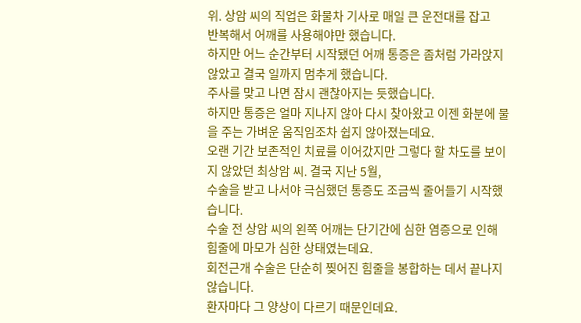위. 상암 씨의 직업은 화물차 기사로 매일 큰 운전대를 잡고
반복해서 어깨를 사용해야만 했습니다.
하지만 어느 순간부터 시작됐던 어깨 통증은 좀처럼 가라앉지 않았고 결국 일까지 멈추게 했습니다.
주사를 맞고 나면 잠시 괜찮아지는 듯했습니다.
하지만 통증은 얼마 지나지 않아 다시 찾아왔고 이젠 화분에 물을 주는 가벼운 움직임조차 쉽지 않아졌는데요.
오랜 기간 보존적인 치료를 이어갔지만 그렇다 할 차도를 보이지 않았던 최상암 씨. 결국 지난 5월,
수술을 받고 나서야 극심했던 통증도 조금씩 줄어들기 시작했습니다.
수술 전 상암 씨의 왼쪽 어깨는 단기간에 심한 염증으로 인해 힘줄에 마모가 심한 상태였는데요.
회전근개 수술은 단순히 찢어진 힘줄을 봉합하는 데서 끝나지 않습니다.
환자마다 그 양상이 다르기 때문인데요.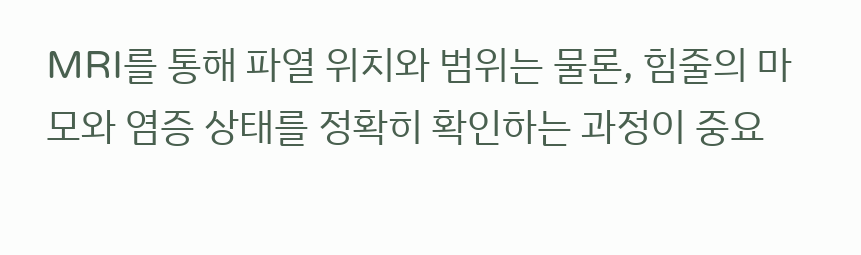MRI를 통해 파열 위치와 범위는 물론, 힘줄의 마모와 염증 상태를 정확히 확인하는 과정이 중요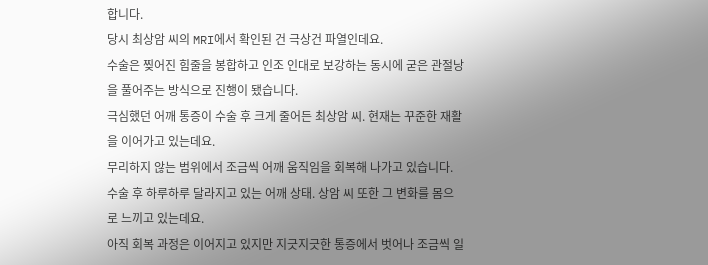합니다.
당시 최상암 씨의 MRI에서 확인된 건 극상건 파열인데요.
수술은 찢어진 힘줄을 봉합하고 인조 인대로 보강하는 동시에 굳은 관절낭을 풀어주는 방식으로 진행이 됐습니다.
극심했던 어깨 통증이 수술 후 크게 줄어든 최상암 씨. 현재는 꾸준한 재활을 이어가고 있는데요.
무리하지 않는 범위에서 조금씩 어깨 움직임을 회복해 나가고 있습니다.
수술 후 하루하루 달라지고 있는 어깨 상태. 상암 씨 또한 그 변화를 몸으로 느끼고 있는데요.
아직 회복 과정은 이어지고 있지만 지긋지긋한 통증에서 벗어나 조금씩 일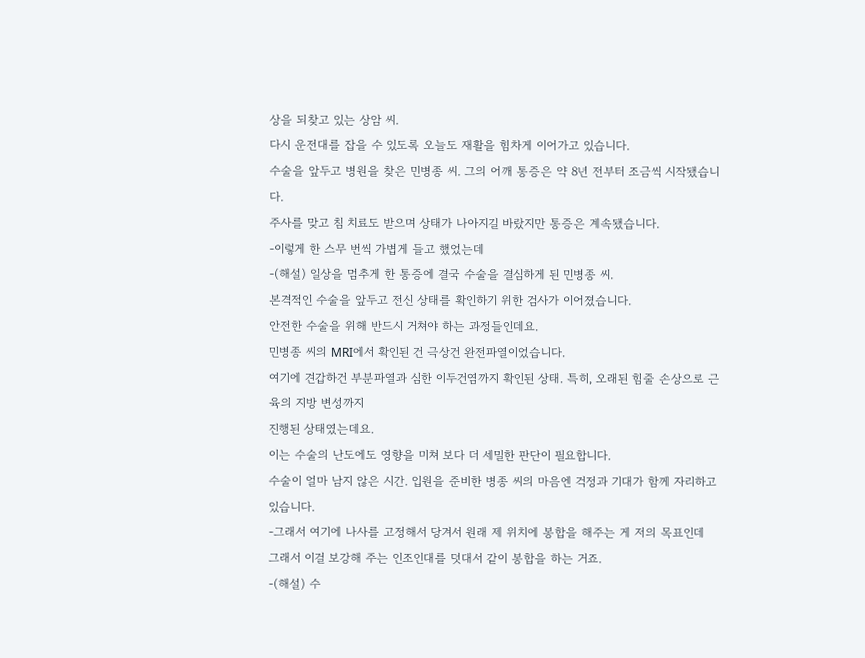상을 되찾고 있는 상암 씨.
다시 운전대를 잡을 수 있도록 오늘도 재활을 힘차게 이어가고 있습니다.
수술을 앞두고 병원을 찾은 민병종 씨. 그의 어깨 통증은 약 8년 전부터 조금씩 시작됐습니다.
주사를 맞고 침 치료도 받으며 상태가 나아지길 바랐지만 통증은 계속됐습니다.
-이렇게 한 스무 번씩 가볍게 들고 했었는데
-(해설) 일상을 멈추게 한 통증에 결국 수술을 결심하게 된 민병종 씨.
본격적인 수술을 앞두고 전신 상태를 확인하기 위한 검사가 이어졌습니다.
안전한 수술을 위해 반드시 거쳐야 하는 과정들인데요.
민병종 씨의 MRI에서 확인된 건 극상건 완전파열이었습니다.
여기에 견갑하건 부분파열과 심한 이두건염까지 확인된 상태. 특히, 오래된 힘줄 손상으로 근육의 지방 변성까지
진행된 상태였는데요.
이는 수술의 난도에도 영향을 미쳐 보다 더 세밀한 판단이 필요합니다.
수술이 얼마 남지 않은 시간. 입원을 준비한 병종 씨의 마음엔 걱정과 기대가 함께 자리하고 있습니다.
-그래서 여기에 나사를 고정해서 당겨서 원래 제 위치에 봉합을 해주는 게 저의 목표인데
그래서 이걸 보강해 주는 인조인대를 덧대서 같이 봉합을 하는 거죠.
-(해설) 수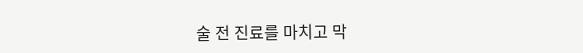술 전 진료를 마치고 막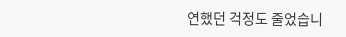연했던 걱정도 줄었습니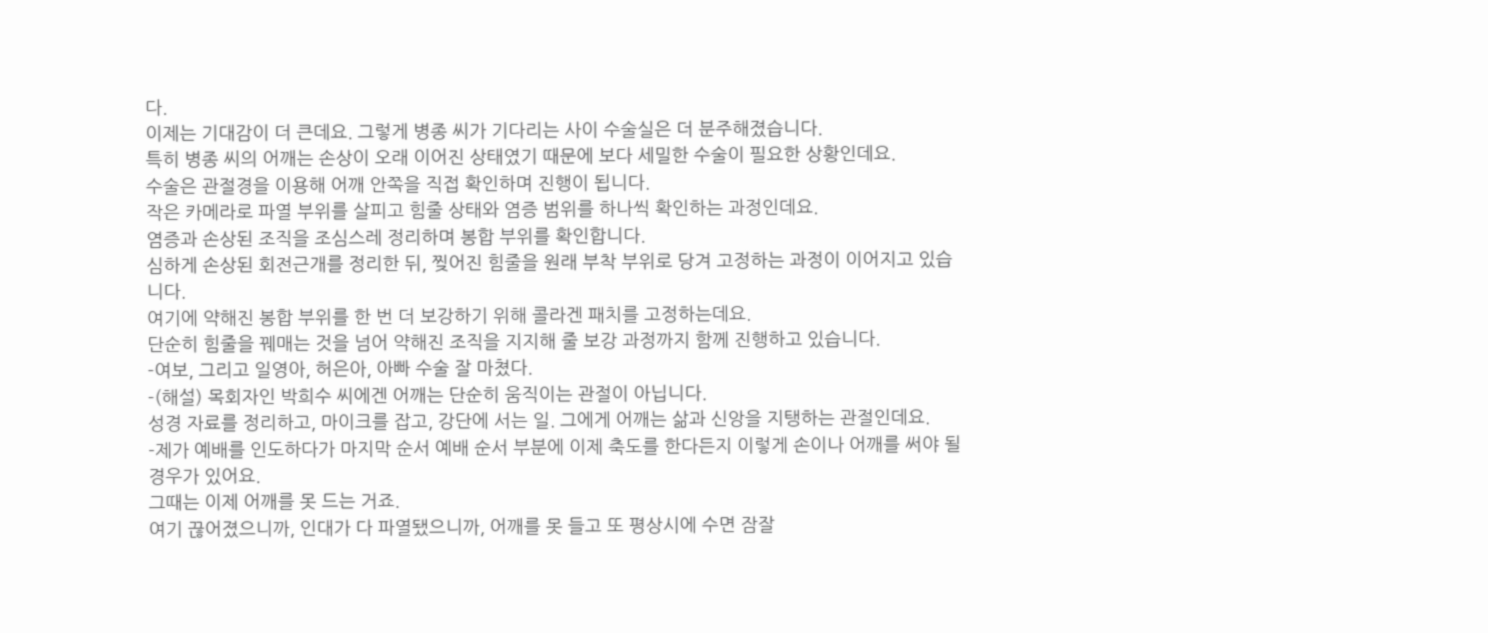다.
이제는 기대감이 더 큰데요. 그렇게 병종 씨가 기다리는 사이 수술실은 더 분주해졌습니다.
특히 병종 씨의 어깨는 손상이 오래 이어진 상태였기 때문에 보다 세밀한 수술이 필요한 상황인데요.
수술은 관절경을 이용해 어깨 안쪽을 직접 확인하며 진행이 됩니다.
작은 카메라로 파열 부위를 살피고 힘줄 상태와 염증 범위를 하나씩 확인하는 과정인데요.
염증과 손상된 조직을 조심스레 정리하며 봉합 부위를 확인합니다.
심하게 손상된 회전근개를 정리한 뒤, 찢어진 힘줄을 원래 부착 부위로 당겨 고정하는 과정이 이어지고 있습니다.
여기에 약해진 봉합 부위를 한 번 더 보강하기 위해 콜라겐 패치를 고정하는데요.
단순히 힘줄을 꿰매는 것을 넘어 약해진 조직을 지지해 줄 보강 과정까지 함께 진행하고 있습니다.
-여보, 그리고 일영아, 허은아, 아빠 수술 잘 마쳤다.
-(해설) 목회자인 박희수 씨에겐 어깨는 단순히 움직이는 관절이 아닙니다.
성경 자료를 정리하고, 마이크를 잡고, 강단에 서는 일. 그에게 어깨는 삶과 신앙을 지탱하는 관절인데요.
-제가 예배를 인도하다가 마지막 순서 예배 순서 부분에 이제 축도를 한다든지 이렇게 손이나 어깨를 써야 될
경우가 있어요.
그때는 이제 어깨를 못 드는 거죠.
여기 끊어졌으니까, 인대가 다 파열됐으니까, 어깨를 못 들고 또 평상시에 수면 잠잘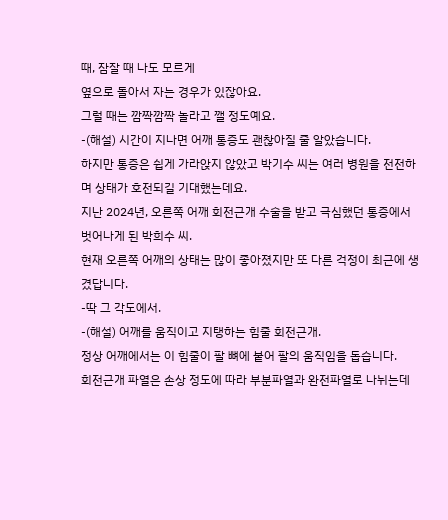때, 잠잘 때 나도 모르게
옆으로 돌아서 자는 경우가 있잖아요.
그럴 때는 깜짝깜짝 놀라고 깰 정도예요.
-(해설) 시간이 지나면 어깨 통증도 괜찮아질 줄 알았습니다.
하지만 통증은 쉽게 가라앉지 않았고 박기수 씨는 여러 병원을 전전하며 상태가 호전되길 기대했는데요.
지난 2024년, 오른쪽 어깨 회전근개 수술을 받고 극심했던 통증에서 벗어나게 된 박희수 씨.
현재 오른쪽 어깨의 상태는 많이 좋아졌지만 또 다른 걱정이 최근에 생겼답니다.
-딱 그 각도에서.
-(해설) 어깨를 움직이고 지탱하는 힘줄 회전근개.
정상 어깨에서는 이 힘줄이 팔 뼈에 붙어 팔의 움직임을 돕습니다.
회전근개 파열은 손상 정도에 따라 부분파열과 완전파열로 나뉘는데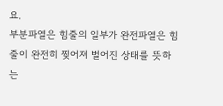요.
부분파열은 힘줄의 일부가 완전파열은 힘줄이 완전히 찢어져 벌어진 상태를 뜻하는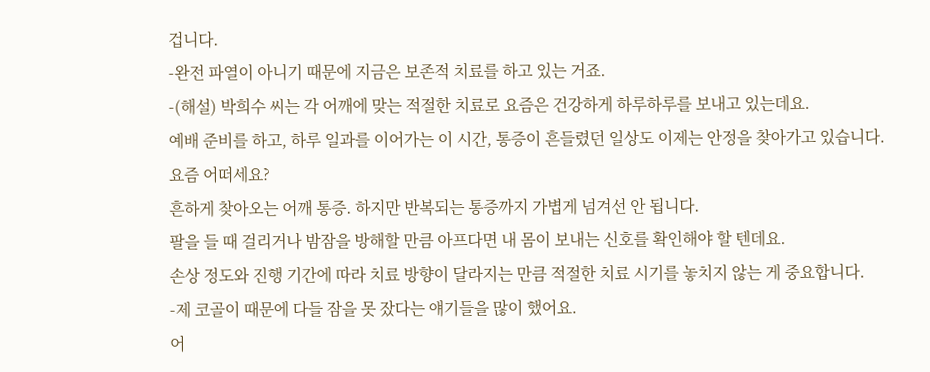겁니다.
-완전 파열이 아니기 때문에 지금은 보존적 치료를 하고 있는 거죠.
-(해설) 박희수 씨는 각 어깨에 맞는 적절한 치료로 요즘은 건강하게 하루하루를 보내고 있는데요.
예배 준비를 하고, 하루 일과를 이어가는 이 시간, 통증이 흔들렸던 일상도 이제는 안정을 찾아가고 있습니다.
요즘 어떠세요?
흔하게 찾아오는 어깨 통증. 하지만 반복되는 통증까지 가볍게 넘겨선 안 됩니다.
팔을 들 때 걸리거나 밤잠을 방해할 만큼 아프다면 내 몸이 보내는 신호를 확인해야 할 텐데요.
손상 정도와 진행 기간에 따라 치료 방향이 달라지는 만큼 적절한 치료 시기를 놓치지 않는 게 중요합니다.
-제 코골이 때문에 다들 잠을 못 잤다는 얘기들을 많이 했어요.
어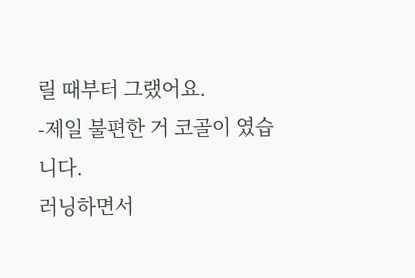릴 때부터 그랬어요.
-제일 불편한 거 코골이 였습니다.
러닝하면서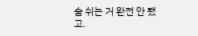숨 쉬는 거 완전 안 됐고.